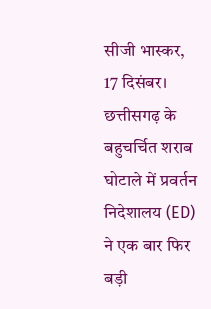सीजी भास्कर, 17 दिसंबर। छत्तीसगढ़ के बहुचर्चित शराब घोटाले में प्रवर्तन निदेशालय (ED) ने एक बार फिर बड़ी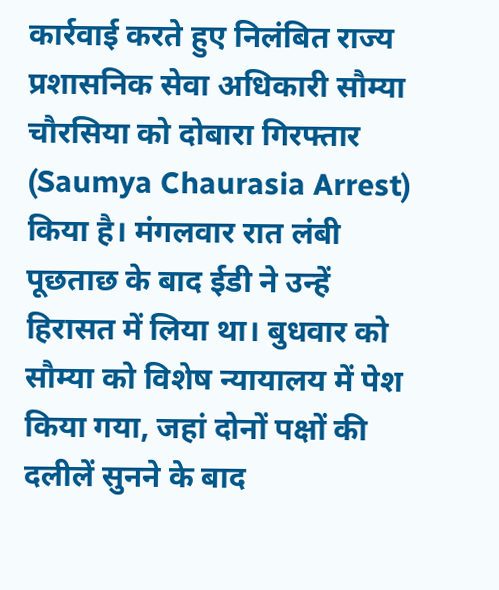कार्रवाई करते हुए निलंबित राज्य प्रशासनिक सेवा अधिकारी सौम्या चौरसिया को दोबारा गिरफ्तार (Saumya Chaurasia Arrest) किया है। मंगलवार रात लंबी पूछताछ के बाद ईडी ने उन्हें हिरासत में लिया था। बुधवार को सौम्या को विशेष न्यायालय में पेश किया गया, जहां दोनों पक्षों की दलीलें सुनने के बाद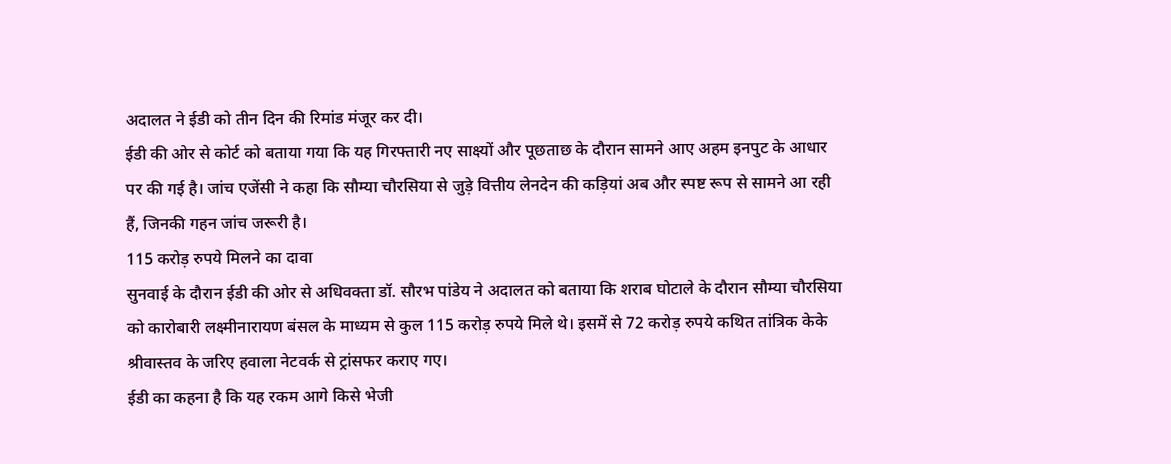अदालत ने ईडी को तीन दिन की रिमांड मंजूर कर दी।
ईडी की ओर से कोर्ट को बताया गया कि यह गिरफ्तारी नए साक्ष्यों और पूछताछ के दौरान सामने आए अहम इनपुट के आधार पर की गई है। जांच एजेंसी ने कहा कि सौम्या चौरसिया से जुड़े वित्तीय लेनदेन की कड़ियां अब और स्पष्ट रूप से सामने आ रही हैं, जिनकी गहन जांच जरूरी है।
115 करोड़ रुपये मिलने का दावा
सुनवाई के दौरान ईडी की ओर से अधिवक्ता डॉ. सौरभ पांडेय ने अदालत को बताया कि शराब घोटाले के दौरान सौम्या चौरसिया को कारोबारी लक्ष्मीनारायण बंसल के माध्यम से कुल 115 करोड़ रुपये मिले थे। इसमें से 72 करोड़ रुपये कथित तांत्रिक केके श्रीवास्तव के जरिए हवाला नेटवर्क से ट्रांसफर कराए गए।
ईडी का कहना है कि यह रकम आगे किसे भेजी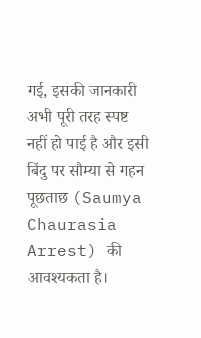गई, इसकी जानकारी अभी पूरी तरह स्पष्ट नहीं हो पाई है और इसी बिंदु पर सौम्या से गहन पूछताछ (Saumya Chaurasia Arrest) की आवश्यकता है।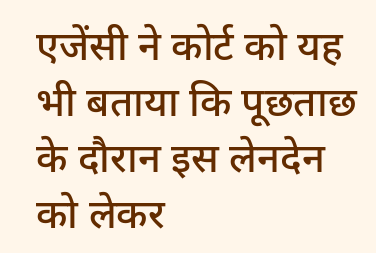एजेंसी ने कोर्ट को यह भी बताया कि पूछताछ के दौरान इस लेनदेन को लेकर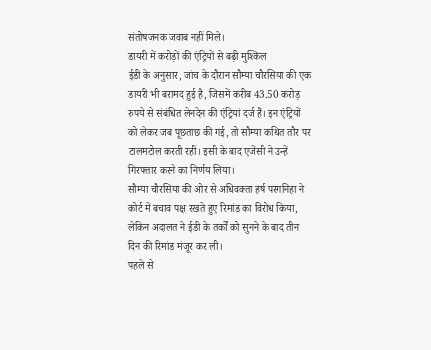संतोषजनक जवाब नहीं मिले।
डायरी में करोड़ों की एंट्रियों से बढ़ी मुश्किल
ईडी के अनुसार, जांच के दौरान सौम्या चौरसिया की एक डायरी भी बरामद हुई है, जिसमें करीब 43.50 करोड़ रुपये से संबंधित लेनदेन की एंट्रियां दर्ज हैं। इन एंट्रियों को लेकर जब पूछताछ की गई, तो सौम्या कथित तौर पर टालमटोल करती रहीं। इसी के बाद एजेंसी ने उन्हें गिरफ्तार करने का निर्णय लिया।
सौम्या चौरसिया की ओर से अधिवक्ता हर्ष परगनिहा ने कोर्ट में बचाव पक्ष रखते हुए रिमांड का विरोध किया, लेकिन अदालत ने ईडी के तर्कों को सुनने के बाद तीन दिन की रिमांड मंजूर कर ली।
पहले से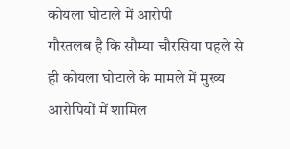कोयला घोटाले में आरोपी
गौरतलब है कि सौम्या चौरसिया पहले से ही कोयला घोटाले के मामले में मुख्य आरोपियों में शामिल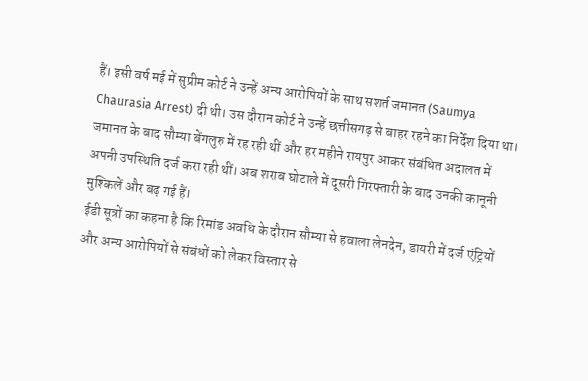हैं। इसी वर्ष मई में सुप्रीम कोर्ट ने उन्हें अन्य आरोपियों के साथ सशर्त जमानत (Saumya Chaurasia Arrest) दी थी। उस दौरान कोर्ट ने उन्हें छत्तीसगढ़ से बाहर रहने का निर्देश दिया था।
जमानत के बाद सौम्या बेंगलुरु में रह रही थीं और हर महीने रायपुर आकर संबंधित अदालत में अपनी उपस्थिति दर्ज करा रही थीं। अब शराब घोटाले में दूसरी गिरफ्तारी के बाद उनकी कानूनी मुश्किलें और बढ़ गई हैं।
ईडी सूत्रों का कहना है कि रिमांड अवधि के दौरान सौम्या से हवाला लेनदेन, डायरी में दर्ज एंट्रियों और अन्य आरोपियों से संबंधों को लेकर विस्तार से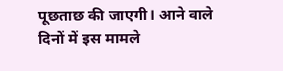पूछताछ की जाएगी। आने वाले दिनों में इस मामले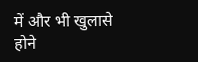में और भी खुलासे होने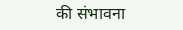की संभावना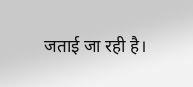जताई जा रही है।